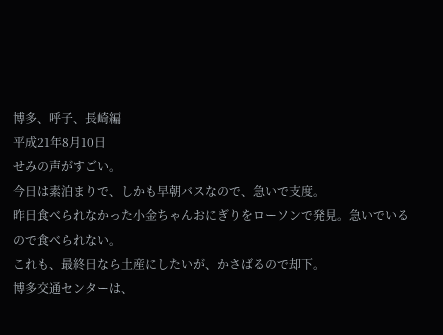博多、呼子、長崎編
平成21年8月10日
せみの声がすごい。
今日は素泊まりで、しかも早朝バスなので、急いで支度。
昨日食べられなかった小金ちゃんおにぎりをローソンで発見。急いでいるので食べられない。
これも、最終日なら土産にしたいが、かさばるので却下。
博多交通センターは、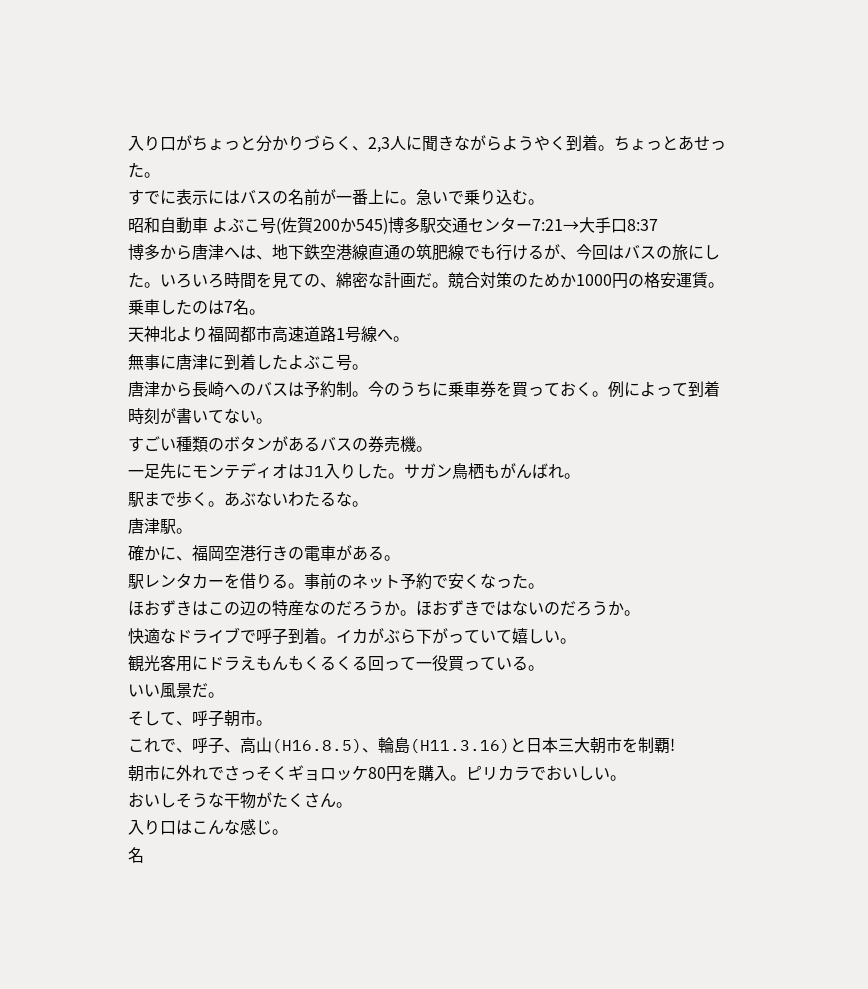入り口がちょっと分かりづらく、2,3人に聞きながらようやく到着。ちょっとあせった。
すでに表示にはバスの名前が一番上に。急いで乗り込む。
昭和自動車 よぶこ号(佐賀200か545)博多駅交通センター7:21→大手口8:37
博多から唐津へは、地下鉄空港線直通の筑肥線でも行けるが、今回はバスの旅にした。いろいろ時間を見ての、綿密な計画だ。競合対策のためか1000円の格安運賃。乗車したのは7名。
天神北より福岡都市高速道路1号線へ。
無事に唐津に到着したよぶこ号。
唐津から長崎へのバスは予約制。今のうちに乗車券を買っておく。例によって到着時刻が書いてない。
すごい種類のボタンがあるバスの券売機。
一足先にモンテディオはJ1入りした。サガン鳥栖もがんばれ。
駅まで歩く。あぶないわたるな。
唐津駅。
確かに、福岡空港行きの電車がある。
駅レンタカーを借りる。事前のネット予約で安くなった。
ほおずきはこの辺の特産なのだろうか。ほおずきではないのだろうか。
快適なドライブで呼子到着。イカがぶら下がっていて嬉しい。
観光客用にドラえもんもくるくる回って一役買っている。
いい風景だ。
そして、呼子朝市。
これで、呼子、高山(H16.8.5)、輪島(H11.3.16)と日本三大朝市を制覇!
朝市に外れでさっそくギョロッケ80円を購入。ピリカラでおいしい。
おいしそうな干物がたくさん。
入り口はこんな感じ。
名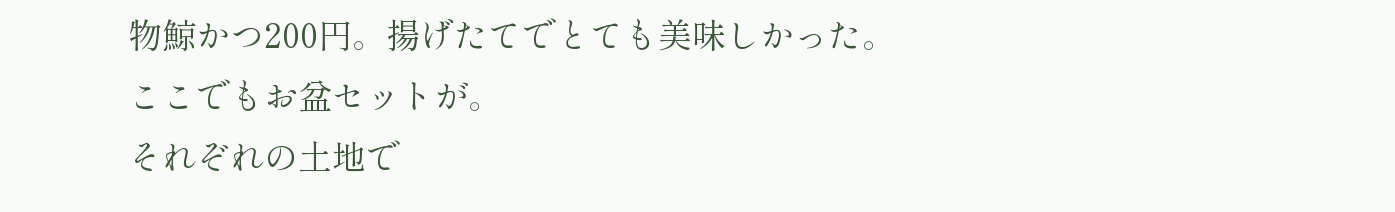物鯨かつ200円。揚げたてでとても美味しかった。
ここでもお盆セットが。
それぞれの土地で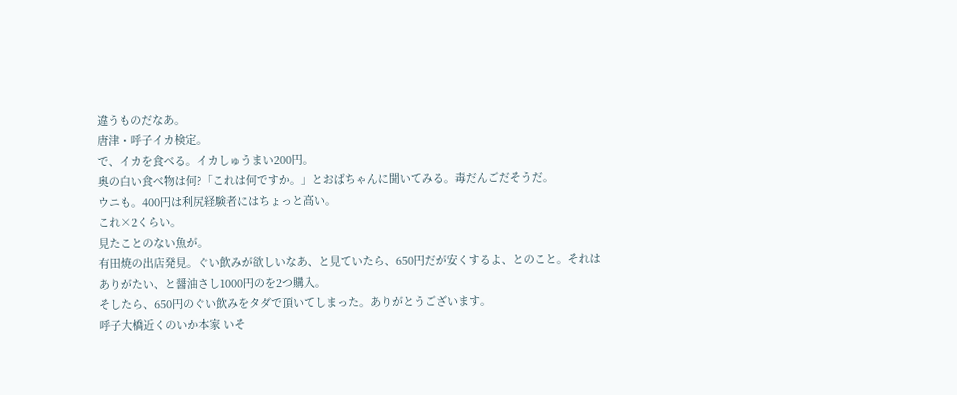違うものだなあ。
唐津・呼子イカ検定。
で、イカを食べる。イカしゅうまい200円。
奥の白い食べ物は何?「これは何ですか。」とおばちゃんに聞いてみる。毒だんごだそうだ。
ウニも。400円は利尻経験者にはちょっと高い。
これ×2くらい。
見たことのない魚が。
有田焼の出店発見。ぐい飲みが欲しいなあ、と見ていたら、650円だが安くするよ、とのこと。それはありがたい、と醤油さし1000円のを2つ購入。
そしたら、650円のぐい飲みをタダで頂いてしまった。ありがとうございます。
呼子大橋近くのいか本家 いそ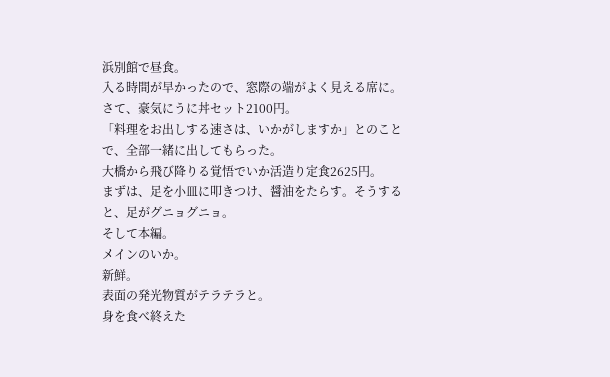浜別館で昼食。
入る時間が早かったので、窓際の端がよく見える席に。
さて、豪気にうに丼セット2100円。
「料理をお出しする速さは、いかがしますか」とのことで、全部一緒に出してもらった。
大橋から飛び降りる覚悟でいか活造り定食2625円。
まずは、足を小皿に叩きつけ、醤油をたらす。そうすると、足がグニョグニョ。
そして本編。
メインのいか。
新鮮。
表面の発光物質がテラテラと。
身を食べ終えた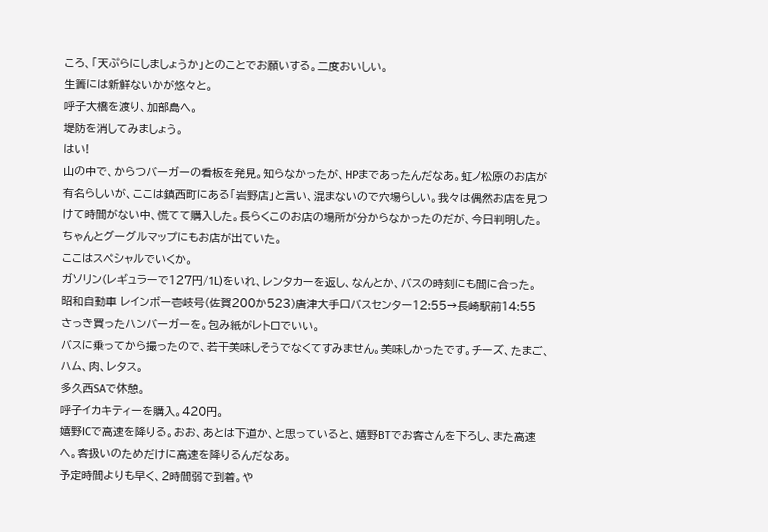ころ、「天ぷらにしましょうか」とのことでお願いする。二度おいしい。
生簀には新鮮ないかが悠々と。
呼子大橋を渡り、加部島へ。
堤防を消してみましょう。
はい!
山の中で、からつバーガーの看板を発見。知らなかったが、HPまであったんだなあ。虹ノ松原のお店が有名らしいが、ここは鎮西町にある「岩野店」と言い、混まないので穴場らしい。我々は偶然お店を見つけて時間がない中、慌てて購入した。長らくこのお店の場所が分からなかったのだが、今日判明した。ちゃんとグーグルマップにもお店が出ていた。
ここはスペシャルでいくか。
ガソリン(レギュラーで127円/1L)をいれ、レンタカーを返し、なんとか、バスの時刻にも間に合った。
昭和自動車 レインボー壱岐号(佐賀200か523)唐津大手口バスセンター12:55→長崎駅前14:55
さっき買ったハンバーガーを。包み紙がレトロでいい。
バスに乗ってから撮ったので、若干美味しそうでなくてすみません。美味しかったです。チーズ、たまご、ハム、肉、レタス。
多久西SAで休憩。
呼子イカキティーを購入。420円。
嬉野ICで高速を降りる。おお、あとは下道か、と思っていると、嬉野BTでお客さんを下ろし、また高速へ。客扱いのためだけに高速を降りるんだなあ。
予定時間よりも早く、2時間弱で到着。や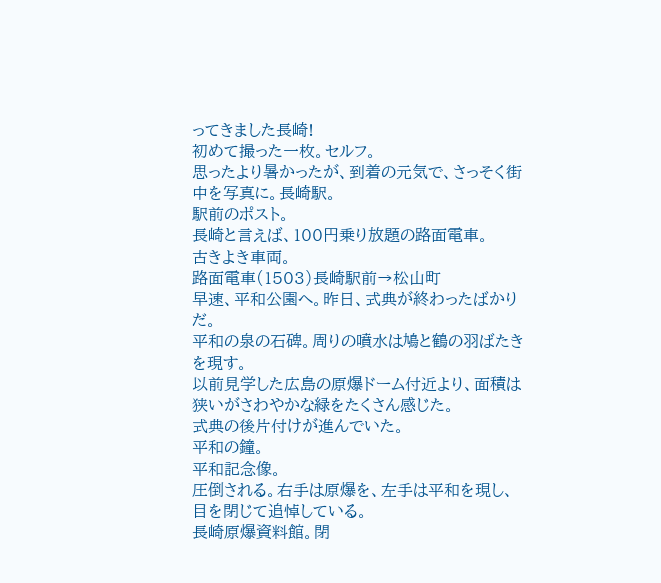ってきました長崎!
初めて撮った一枚。セルフ。
思ったより暑かったが、到着の元気で、さっそく街中を写真に。長崎駅。
駅前のポスト。
長崎と言えば、100円乗り放題の路面電車。
古きよき車両。
路面電車(1503)長崎駅前→松山町
早速、平和公園へ。昨日、式典が終わったばかりだ。
平和の泉の石碑。周りの噴水は鳩と鶴の羽ばたきを現す。
以前見学した広島の原爆ドーム付近より、面積は狭いがさわやかな緑をたくさん感じた。
式典の後片付けが進んでいた。
平和の鐘。
平和記念像。
圧倒される。右手は原爆を、左手は平和を現し、目を閉じて追悼している。
長崎原爆資料館。閉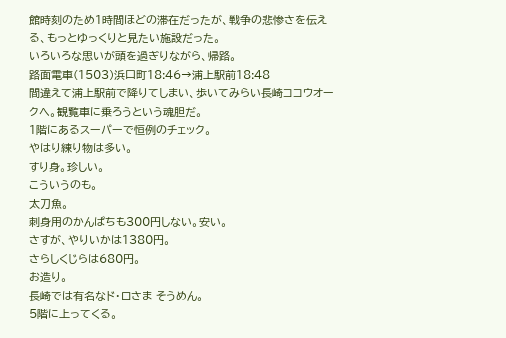館時刻のため1時間ほどの滞在だったが、戦争の悲惨さを伝える、もっとゆっくりと見たい施設だった。
いろいろな思いが頭を過ぎりながら、帰路。
路面電車(1503)浜口町18:46→浦上駅前18:48
間違えて浦上駅前で降りてしまい、歩いてみらい長崎ココウオークへ。観覧車に乗ろうという魂胆だ。
1階にあるスーパーで恒例のチェック。
やはり練り物は多い。
すり身。珍しい。
こういうのも。
太刀魚。
刺身用のかんぱちも300円しない。安い。
さすが、やりいかは1380円。
さらしくじらは680円。
お造り。
長崎では有名なド・ロさま そうめん。
5階に上ってくる。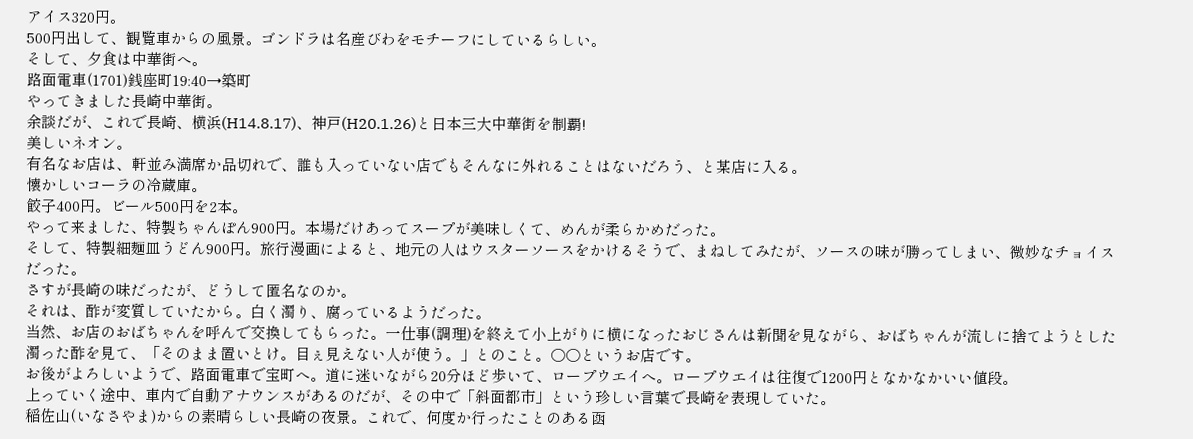アイス320円。
500円出して、観覧車からの風景。ゴンドラは名産びわをモチーフにしているらしい。
そして、夕食は中華街へ。
路面電車(1701)銭座町19:40→築町
やってきました長崎中華街。
余談だが、これで長崎、横浜(H14.8.17)、神戸(H20.1.26)と日本三大中華街を制覇!
美しいネオン。
有名なお店は、軒並み満席か品切れで、誰も入っていない店でもそんなに外れることはないだろう、と某店に入る。
懐かしいコーラの冷蔵庫。
餃子400円。ビール500円を2本。
やって来ました、特製ちゃんぽん900円。本場だけあってスープが美味しくて、めんが柔らかめだった。
そして、特製細麺皿うどん900円。旅行漫画によると、地元の人はウスターソースをかけるそうで、まねしてみたが、ソースの味が勝ってしまい、微妙なチョイスだった。
さすが長崎の味だったが、どうして匿名なのか。
それは、酢が変質していたから。白く濁り、腐っているようだった。
当然、お店のおばちゃんを呼んで交換してもらった。一仕事(調理)を終えて小上がりに横になったおじさんは新聞を見ながら、おばちゃんが流しに捨てようとした濁った酢を見て、「そのまま置いとけ。目ぇ見えない人が使う。」とのこと。○○というお店です。
お後がよろしいようで、路面電車で宝町へ。道に迷いながら20分ほど歩いて、ロープウエイへ。ロープウエイは往復で1200円となかなかいい値段。
上っていく途中、車内で自動アナウンスがあるのだが、その中で「斜面都市」という珍しい言葉で長崎を表現していた。
稲佐山(いなさやま)からの素晴らしい長崎の夜景。これで、何度か行ったことのある函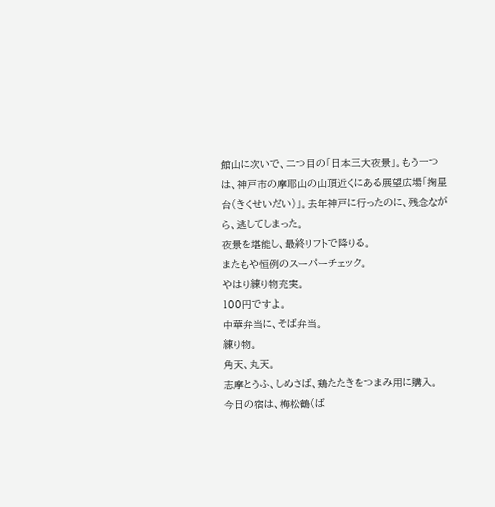館山に次いで、二つ目の「日本三大夜景」。もう一つは、神戸市の摩耶山の山頂近くにある展望広場「掬星台(きくせいだい)」。去年神戸に行ったのに、残念ながら、逃してしまった。
夜景を堪能し、最終リフトで降りる。
またもや恒例のスーパーチェック。
やはり練り物充実。
100円ですよ。
中華弁当に、そば弁当。
練り物。
角天、丸天。
志摩とうふ、しめさば、鶏たたきをつまみ用に購入。
今日の宿は、梅松鶴(ば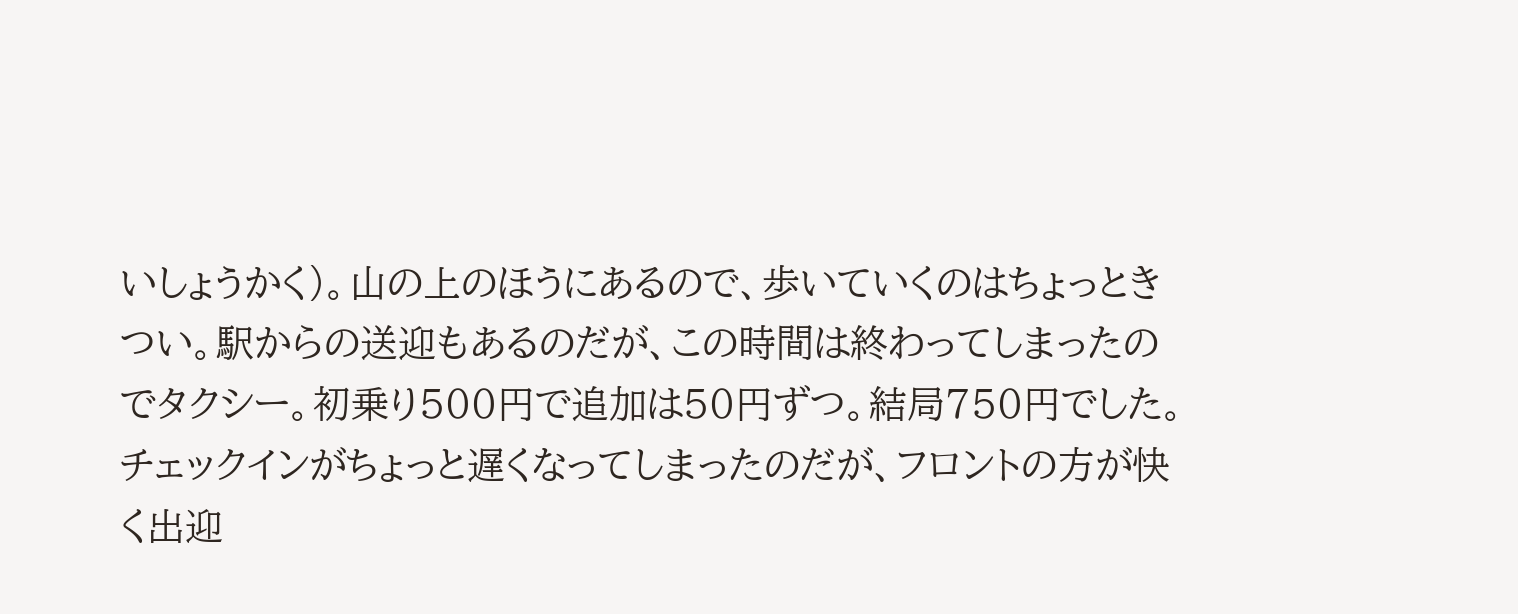いしょうかく)。山の上のほうにあるので、歩いていくのはちょっときつい。駅からの送迎もあるのだが、この時間は終わってしまったのでタクシー。初乗り500円で追加は50円ずつ。結局750円でした。
チェックインがちょっと遅くなってしまったのだが、フロントの方が快く出迎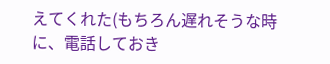えてくれた(もちろん遅れそうな時に、電話しておき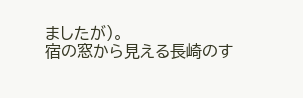ましたが)。
宿の窓から見える長崎のす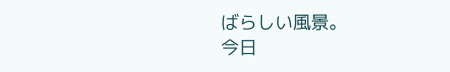ばらしい風景。
今日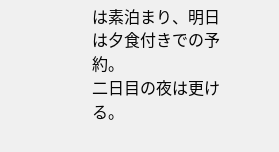は素泊まり、明日は夕食付きでの予約。
二日目の夜は更ける。